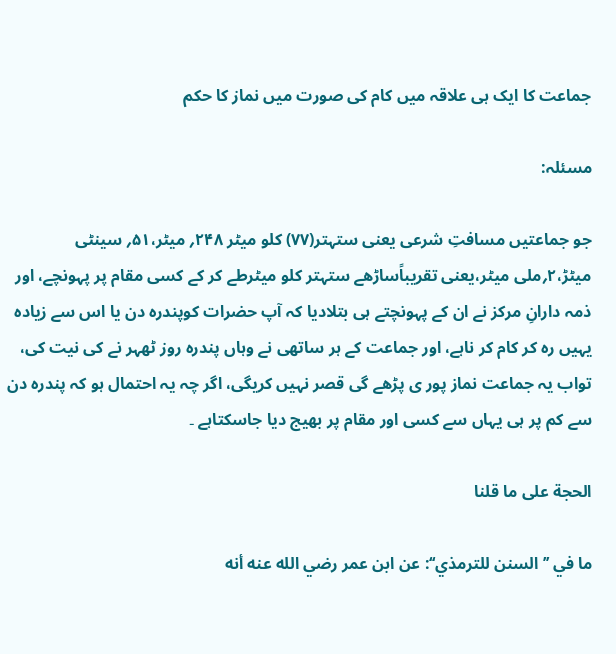جماعت کا ایک ہی علاقہ میں کام کی صورت میں نماز کا حکم

مسئلہ:

جو جماعتیں مسافتِ شرعی یعنی ستہتر(۷۷) کلو میٹر ۲۴۸؍ میٹر،۵۱؍ سینٹی میٹڑ،۲؍ملی میٹر،یعنی تقریباًساڑھے ستہتر کلو میٹرطے کر کے کسی مقام پر پہونچے، اور ذمہ دارانِ مرکز نے ان کے پہونچتے ہی بتلادیا کہ آپ حضرات کوپندرہ دن یا اس سے زیادہ یہیں رہ کر کام کر ناہے، اور جماعت کے ہر ساتھی نے وہاں پندرہ روز ٹھہر نے کی نیت کی، تواب یہ جماعت نماز پور ی پڑھے گی قصر نہیں کریگی، اگر چہ یہ احتمال ہو کہ پندرہ دن سے کم پر ہی یہاں سے کسی اور مقام پر بھیج دیا جاسکتاہے ۔

الحجة علی ما قلنا

ما في ’’السنن للترمذي‘‘: عن ابن عمر رضي الله عنه أنه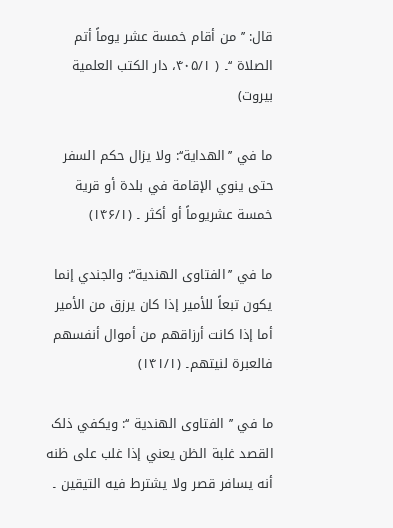قال: ’’ من أقام خمسة عشر یوماً أتم الصلاة ‘‘۔ ( ۴۰۵/۱، دار الکتب العلمیة بیروت)

ما في ’’الھدایة‘‘: ولا یزال حکم السفر حتی ینوي الإقامة في بلدة أو قریة خمسة عشریوماً أو أکثر ۔ (۱۴۶/۱)

ما في ’’الفتاوی الھندیة‘‘: والجندي إنما یکون تبعاً للأمیر إذا کان یرزق من الأمیر أما إذا کانت أرزاقھم من أموال أنفسھم فالعبرة لنیتھم۔ (۱۴۱/۱)

ما في ’’ الفتاوی الهندیة ‘‘: ویکفي ذلک القصد غلبة الظن یعني إذا غلب علی ظنه أنه یسافر قصر ولا یشترط فیه التیقین ۔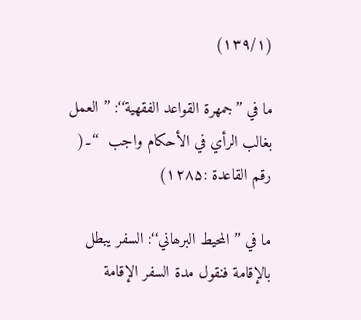(۱۳۹/۱)

ما في ’’جمهرة القواعد الفقهیة‘‘: ’’ العمل بغالب الرأي في الأحکام واجب  ‘‘۔( رقم القاعدة :۱۲۸۵)

ما في ’’المحیط البرھاني‘‘: السفر یبطل بالإقامة فنقول مدة السفر الإقامة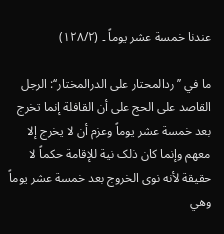عندنا خمسة عشر یوماً ۔ (۱۲۸/۲)

ما في ’’ردالمحتار علی الدرالمختار‘‘: الرجل القاصد علی الحج علی أن القافلة إنما تخرج بعد خمسة عشر یوماً وعزم أن لا یخرج إلا معھم وإنما کان ذلک نیة للإقامة حکماً لا حقیقة لأنه نوی الخروج بعد خمسة عشر یوماً وھي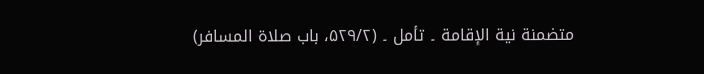متضمنة نیة الإقامة ۔ تأمل ۔ (۵۲۹/۲، باب صلاة المسافر)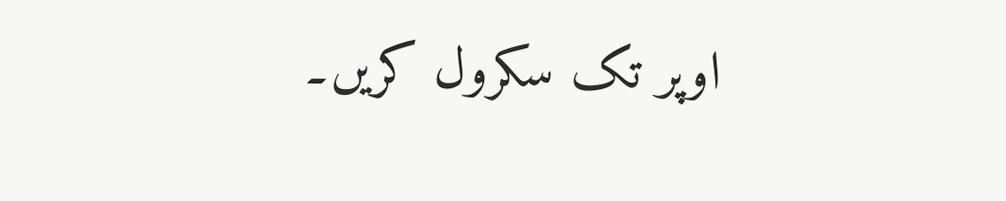اوپر تک سکرول کریں۔